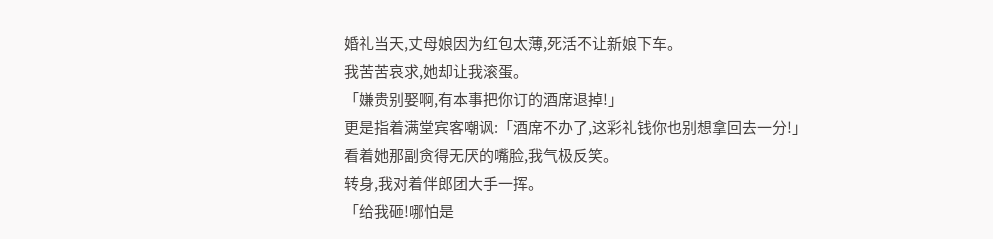婚礼当天,丈母娘因为红包太薄,死活不让新娘下车。
我苦苦哀求,她却让我滚蛋。
「嫌贵别娶啊,有本事把你订的酒席退掉!」
更是指着满堂宾客嘲讽:「酒席不办了,这彩礼钱你也别想拿回去一分!」
看着她那副贪得无厌的嘴脸,我气极反笑。
转身,我对着伴郎团大手一挥。
「给我砸!哪怕是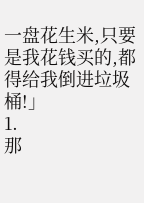一盘花生米,只要是我花钱买的,都得给我倒进垃圾桶!」
1.
那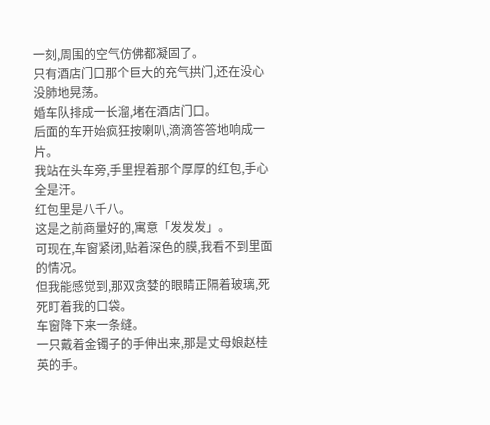一刻,周围的空气仿佛都凝固了。
只有酒店门口那个巨大的充气拱门,还在没心没肺地晃荡。
婚车队排成一长溜,堵在酒店门口。
后面的车开始疯狂按喇叭,滴滴答答地响成一片。
我站在头车旁,手里捏着那个厚厚的红包,手心全是汗。
红包里是八千八。
这是之前商量好的,寓意「发发发」。
可现在,车窗紧闭,贴着深色的膜,我看不到里面的情况。
但我能感觉到,那双贪婪的眼睛正隔着玻璃,死死盯着我的口袋。
车窗降下来一条缝。
一只戴着金镯子的手伸出来,那是丈母娘赵桂英的手。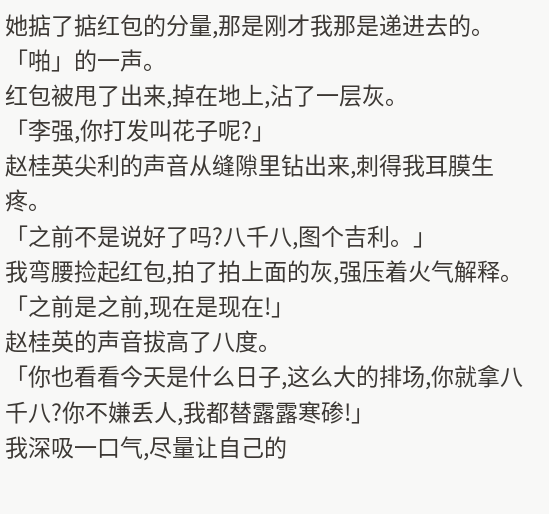她掂了掂红包的分量,那是刚才我那是递进去的。
「啪」的一声。
红包被甩了出来,掉在地上,沾了一层灰。
「李强,你打发叫花子呢?」
赵桂英尖利的声音从缝隙里钻出来,刺得我耳膜生疼。
「之前不是说好了吗?八千八,图个吉利。」
我弯腰捡起红包,拍了拍上面的灰,强压着火气解释。
「之前是之前,现在是现在!」
赵桂英的声音拔高了八度。
「你也看看今天是什么日子,这么大的排场,你就拿八千八?你不嫌丢人,我都替露露寒碜!」
我深吸一口气,尽量让自己的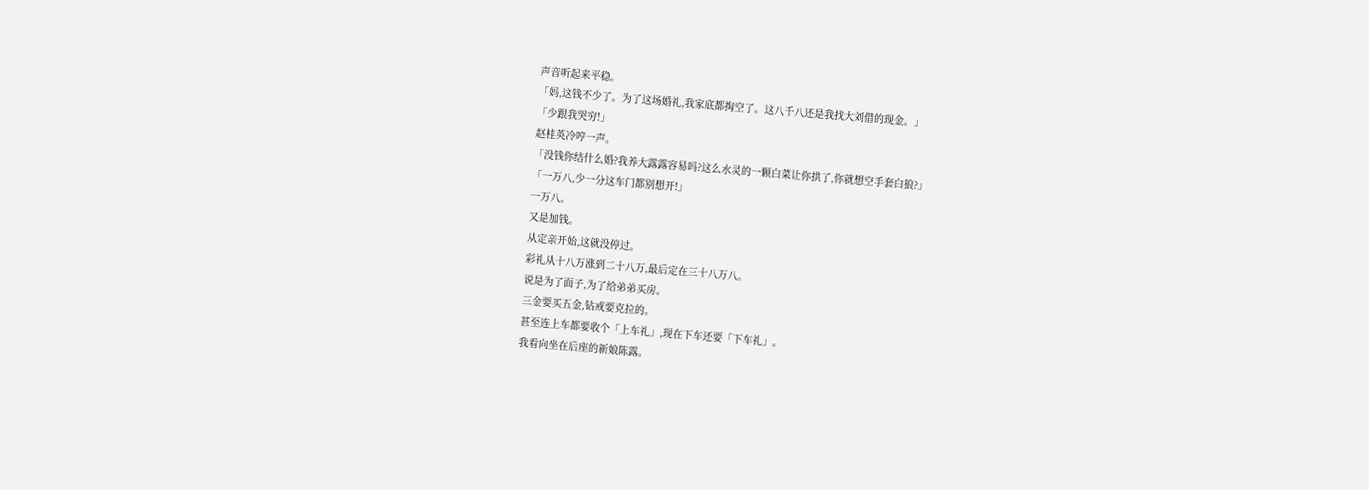声音听起来平稳。
「妈,这钱不少了。为了这场婚礼,我家底都掏空了。这八千八还是我找大刘借的现金。」
「少跟我哭穷!」
赵桂英冷哼一声。
「没钱你结什么婚?我养大露露容易吗?这么水灵的一颗白菜让你拱了,你就想空手套白狼?」
「一万八,少一分这车门都别想开!」
一万八。
又是加钱。
从定亲开始,这就没停过。
彩礼从十八万涨到二十八万,最后定在三十八万八。
说是为了面子,为了给弟弟买房。
三金要买五金,钻戒要克拉的。
甚至连上车都要收个「上车礼」,现在下车还要「下车礼」。
我看向坐在后座的新娘陈露。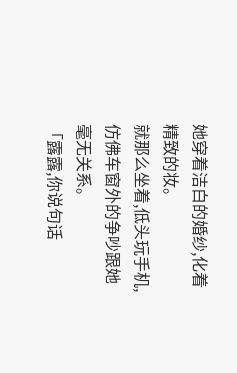她穿着洁白的婚纱,化着精致的妆。
就那么坐着,低头玩手机,仿佛车窗外的争吵跟她毫无关系。
「露露,你说句话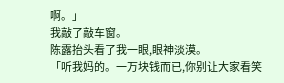啊。」
我敲了敲车窗。
陈露抬头看了我一眼,眼神淡漠。
「听我妈的。一万块钱而已,你别让大家看笑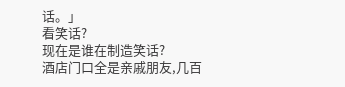话。」
看笑话?
现在是谁在制造笑话?
酒店门口全是亲戚朋友,几百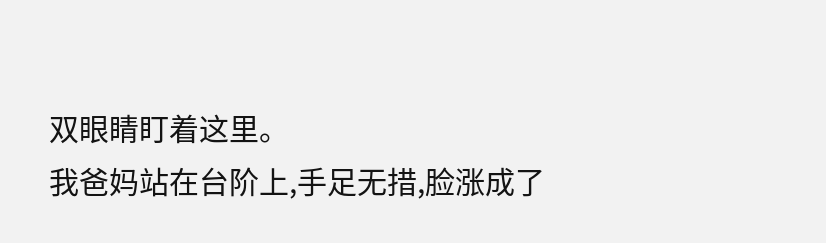双眼睛盯着这里。
我爸妈站在台阶上,手足无措,脸涨成了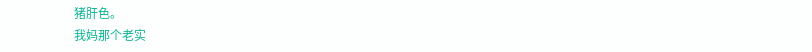猪肝色。
我妈那个老实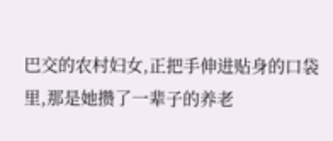巴交的农村妇女,正把手伸进贴身的口袋里,那是她攒了一辈子的养老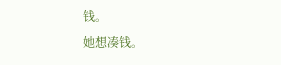钱。
她想凑钱。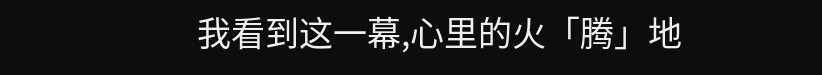我看到这一幕,心里的火「腾」地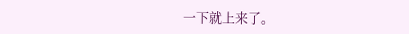一下就上来了。